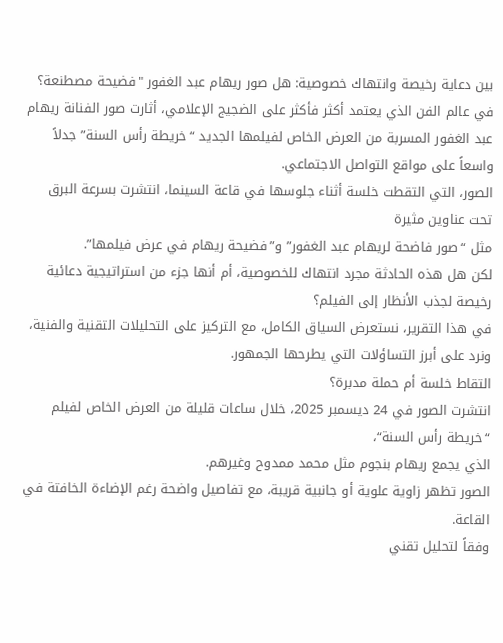بين دعاية رخيصة وانتهاك خصوصية: هل صور ريهام عبد الغفور "فضيحة مصطنعة؟
في عالم الفن الذي يعتمد أكثر فأكثر على الضجيج الإعلامي، أثارت صور الفنانة ريهام عبد الغفور المسربة من العرض الخاص لفيلمها الجديد “خريطة رأس السنة” جدلاً واسعاً على مواقع التواصل الاجتماعي.
الصور، التي التقطت خلسة أثناء جلوسها في قاعة السينما، انتشرت بسرعة البرق تحت عناوين مثيرة
مثل “صور فاضحة لريهام عبد الغفور” و”فضيحة ريهام في عرض فيلمها”.
لكن هل هذه الحادثة مجرد انتهاك للخصوصية، أم أنها جزء من استراتيجية دعائية رخيصة لجذب الأنظار إلى الفيلم؟
في هذا التقرير، نستعرض السياق الكامل، مع التركيز على التحليلات التقنية والفنية، ونرد على أبرز التساؤلات التي يطرحها الجمهور.
التقاط خلسة أم حملة مدبرة؟
انتشرت الصور في 24 ديسمبر 2025، خلال ساعات قليلة من العرض الخاص لفيلم “خريطة رأس السنة“،
الذي يجمع ريهام بنجوم مثل محمد ممدوح وغيرهم.
الصور تظهر زاوية علوية أو جانبية قريبة، مع تفاصيل واضحة رغم الإضاءة الخافتة في القاعة.
وفقاً لتحليل تقني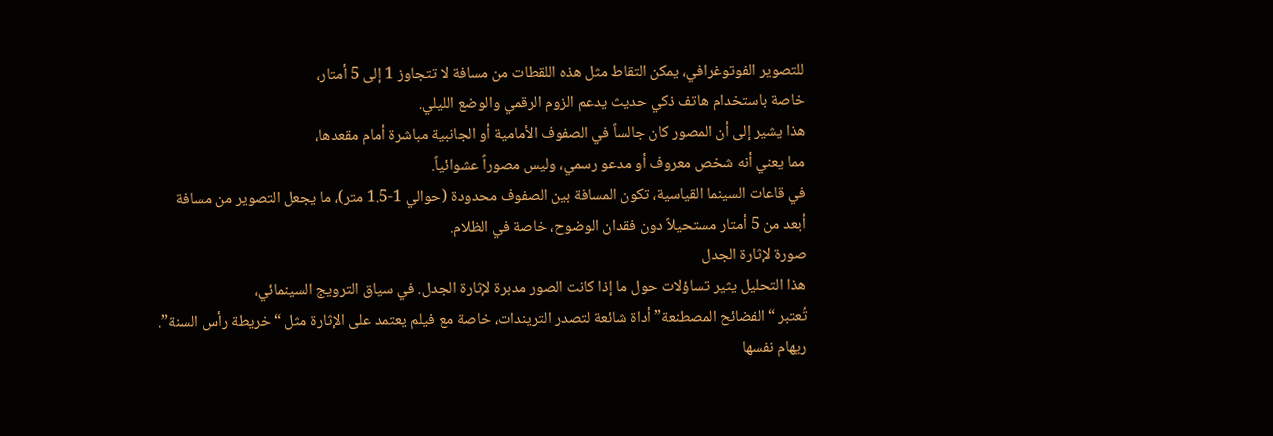للتصوير الفوتوغرافي، يمكن التقاط مثل هذه اللقطات من مسافة لا تتجاوز 1 إلى 5 أمتار،
خاصة باستخدام هاتف ذكي حديث يدعم الزوم الرقمي والوضع الليلي.
هذا يشير إلى أن المصور كان جالساً في الصفوف الأمامية أو الجانبية مباشرة أمام مقعدها،
مما يعني أنه شخص معروف أو مدعو رسمي، وليس مصوراً عشوائياً.
في قاعات السينما القياسية، تكون المسافة بين الصفوف محدودة (حوالي 1-1.5 متر)، ما يجعل التصوير من مسافة
أبعد من 5 أمتار مستحيلاً دون فقدان الوضوح، خاصة في الظلام.
صورة لإثارة الجدل
هذا التحليل يثير تساؤلات حول ما إذا كانت الصور مدبرة لإثارة الجدل. في سياق الترويج السينمائي،
تُعتبر “الفضائح المصطنعة” أداة شائعة لتصدر التريندات، خاصة مع فيلم يعتمد على الإثارة مثل “خريطة رأس السنة”.
ريهام نفسها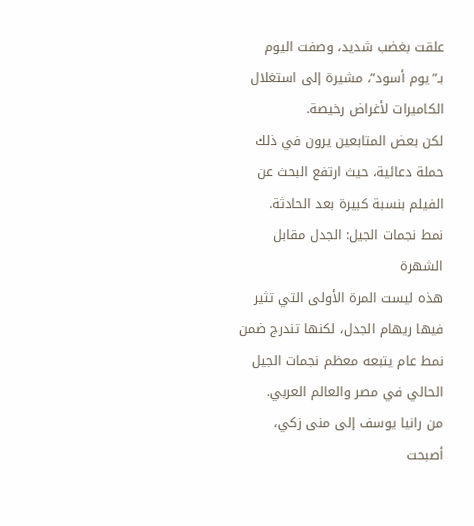علقت بغضب شديد، وصفت اليوم بـ”يوم أسود”، مشيرة إلى استغلال الكاميرات لأغراض رخيصة.
لكن بعض المتابعين يرون في ذلك حملة دعائية، حيث ارتفع البحث عن الفيلم بنسبة كبيرة بعد الحادثة.
نمط نجمات الجيل: الجدل مقابل الشهرة
هذه ليست المرة الأولى التي تثير فيها ريهام الجدل، لكنها تندرج ضمن نمط عام يتبعه معظم نجمات الجيل الحالي في مصر والعالم العربي.
من رانيا يوسف إلى منى زكي، أصبحت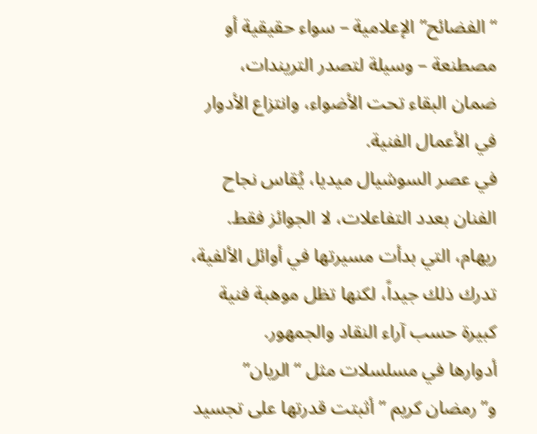“الفضائح” الإعلامية – سواء حقيقية أو مصطنعة – وسيلة لتصدر التريندات،
ضمان البقاء تحت الأضواء، وانتزاع الأدوار في الأعمال الفنية.
في عصر السوشيال ميديا، يُقاس نجاح الفنان بعدد التفاعلات، لا الجوائز فقط. ريهام، التي بدأت مسيرتها في أوائل الألفية،
تدرك ذلك جيداً، لكنها تظل موهبة فنية كبيرة حسب آراء النقاد والجمهور.
أدوارها في مسلسلات مثل “الريان” و”رمضان كريم ” أثبتت قدرتها على تجسيد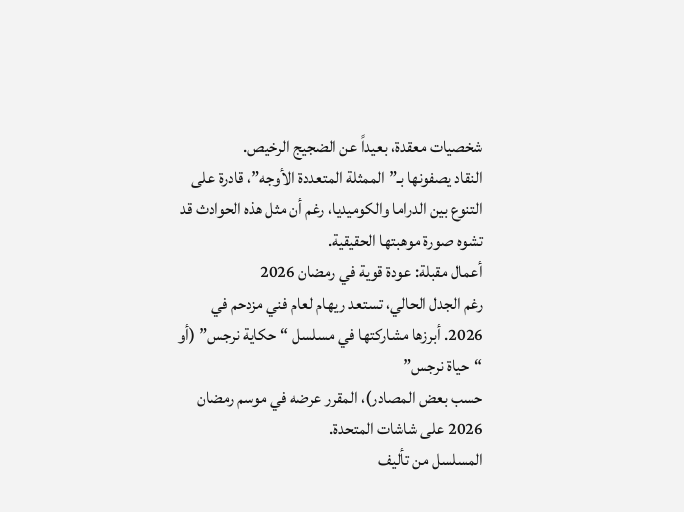شخصيات معقدة، بعيداً عن الضجيج الرخيص.
النقاد يصفونها بـ”الممثلة المتعددة الأوجه”، قادرة على التنوع بين الدراما والكوميديا، رغم أن مثل هذه الحوادث قد تشوه صورة موهبتها الحقيقية.
أعمال مقبلة: عودة قوية في رمضان 2026
رغم الجدل الحالي، تستعد ريهام لعام فني مزدحم في 2026. أبرزها مشاركتها في مسلسل “حكاية نرجس” (أو “حياة نرجس”
حسب بعض المصادر)، المقرر عرضه في موسم رمضان 2026 على شاشات المتحدة.
المسلسل من تأليف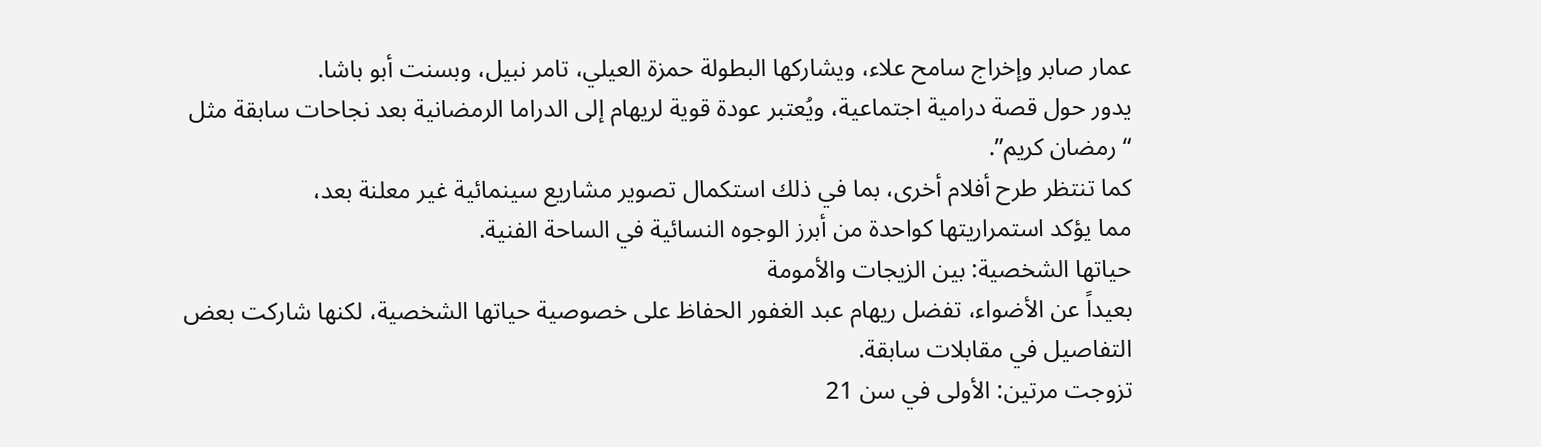عمار صابر وإخراج سامح علاء، ويشاركها البطولة حمزة العيلي، تامر نبيل، وبسنت أبو باشا.
يدور حول قصة درامية اجتماعية، ويُعتبر عودة قوية لريهام إلى الدراما الرمضانية بعد نجاحات سابقة مثل “رمضان كريم”.
كما تنتظر طرح أفلام أخرى، بما في ذلك استكمال تصوير مشاريع سينمائية غير معلنة بعد،
مما يؤكد استمراريتها كواحدة من أبرز الوجوه النسائية في الساحة الفنية.
حياتها الشخصية: بين الزيجات والأمومة
بعيداً عن الأضواء، تفضل ريهام عبد الغفور الحفاظ على خصوصية حياتها الشخصية، لكنها شاركت بعض التفاصيل في مقابلات سابقة.
تزوجت مرتين: الأولى في سن 21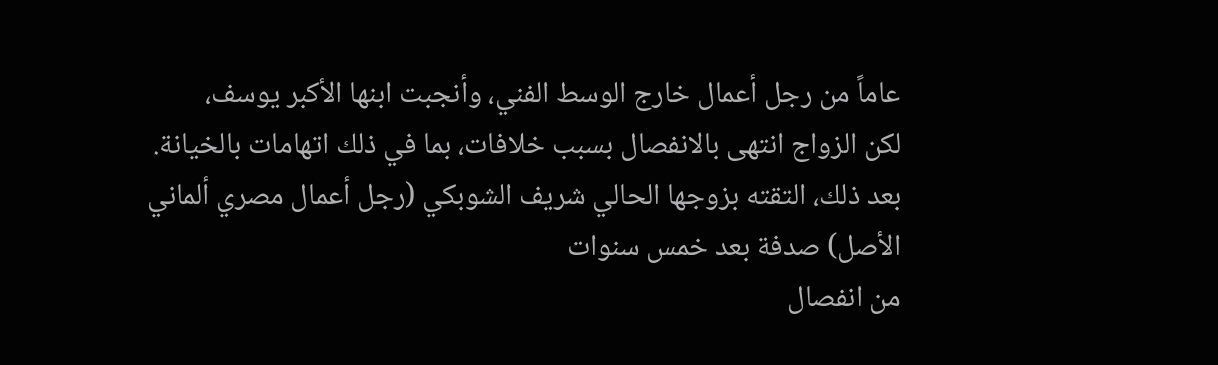عاماً من رجل أعمال خارج الوسط الفني، وأنجبت ابنها الأكبر يوسف،
لكن الزواج انتهى بالانفصال بسبب خلافات، بما في ذلك اتهامات بالخيانة.
بعد ذلك، التقته بزوجها الحالي شريف الشوبكي (رجل أعمال مصري ألماني الأصل) صدفة بعد خمس سنوات
من انفصال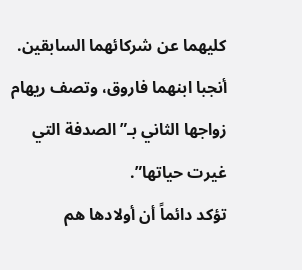كليهما عن شركائهما السابقين.
أنجبا ابنهما فاروق، وتصف ريهام زواجها الثاني بـ”الصدفة التي غيرت حياتها”.
تؤكد دائماً أن أولادها هم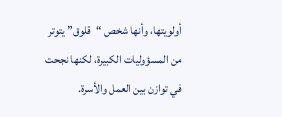أولويتها، وأنها شخص “قلوق” يتوتر من المسؤوليات الكبيرة، لكنها نجحت في توازن بين العمل والأسرة.